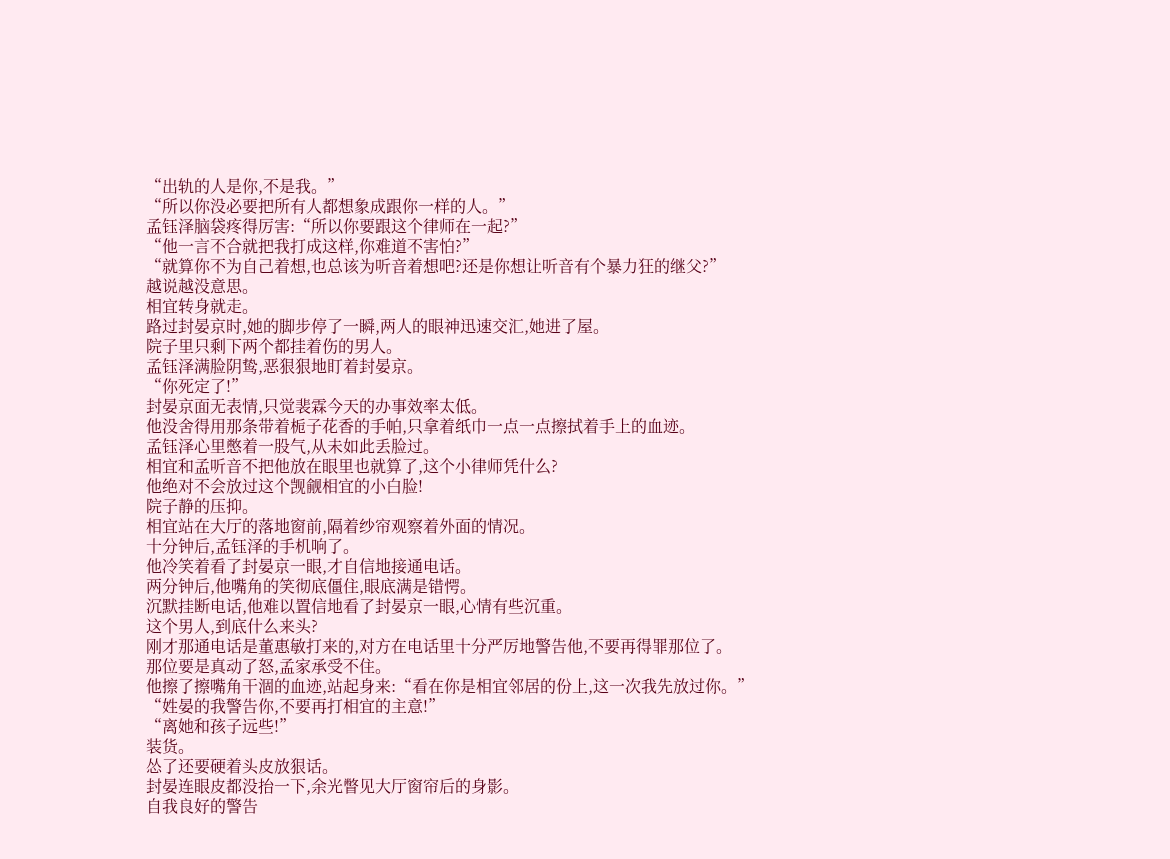“出轨的人是你,不是我。”
“所以你没必要把所有人都想象成跟你一样的人。”
孟钰泽脑袋疼得厉害:“所以你要跟这个律师在一起?”
“他一言不合就把我打成这样,你难道不害怕?”
“就算你不为自己着想,也总该为听音着想吧?还是你想让听音有个暴力狂的继父?”
越说越没意思。
相宜转身就走。
路过封晏京时,她的脚步停了一瞬,两人的眼神迅速交汇,她进了屋。
院子里只剩下两个都挂着伤的男人。
孟钰泽满脸阴鸷,恶狠狠地盯着封晏京。
“你死定了!”
封晏京面无表情,只觉裴霖今天的办事效率太低。
他没舍得用那条带着栀子花香的手帕,只拿着纸巾一点一点擦拭着手上的血迹。
孟钰泽心里憋着一股气,从未如此丢脸过。
相宜和孟听音不把他放在眼里也就算了,这个小律师凭什么?
他绝对不会放过这个觊觎相宜的小白脸!
院子静的压抑。
相宜站在大厅的落地窗前,隔着纱帘观察着外面的情况。
十分钟后,孟钰泽的手机响了。
他冷笑着看了封晏京一眼,才自信地接通电话。
两分钟后,他嘴角的笑彻底僵住,眼底满是错愕。
沉默挂断电话,他难以置信地看了封晏京一眼,心情有些沉重。
这个男人,到底什么来头?
刚才那通电话是董惠敏打来的,对方在电话里十分严厉地警告他,不要再得罪那位了。
那位要是真动了怒,孟家承受不住。
他擦了擦嘴角干涸的血迹,站起身来:“看在你是相宜邻居的份上,这一次我先放过你。”
“姓晏的我警告你,不要再打相宜的主意!”
“离她和孩子远些!”
装货。
怂了还要硬着头皮放狠话。
封晏连眼皮都没抬一下,余光瞥见大厅窗帘后的身影。
自我良好的警告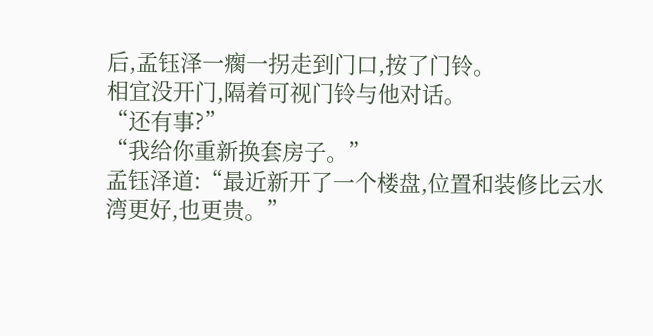后,孟钰泽一瘸一拐走到门口,按了门铃。
相宜没开门,隔着可视门铃与他对话。
“还有事?”
“我给你重新换套房子。”
孟钰泽道:“最近新开了一个楼盘,位置和装修比云水湾更好,也更贵。”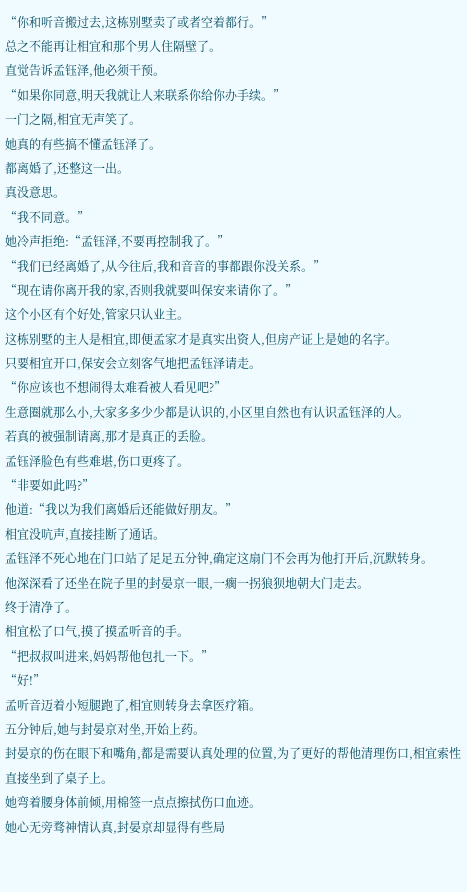“你和听音搬过去,这栋别墅卖了或者空着都行。”
总之不能再让相宜和那个男人住隔壁了。
直觉告诉孟钰泽,他必须干预。
“如果你同意,明天我就让人来联系你给你办手续。”
一门之隔,相宜无声笑了。
她真的有些搞不懂孟钰泽了。
都离婚了,还整这一出。
真没意思。
“我不同意。”
她冷声拒绝:“孟钰泽,不要再控制我了。”
“我们已经离婚了,从今往后,我和音音的事都跟你没关系。”
“现在请你离开我的家,否则我就要叫保安来请你了。”
这个小区有个好处,管家只认业主。
这栋别墅的主人是相宜,即便孟家才是真实出资人,但房产证上是她的名字。
只要相宜开口,保安会立刻客气地把孟钰泽请走。
“你应该也不想闹得太难看被人看见吧?”
生意圈就那么小,大家多多少少都是认识的,小区里自然也有认识孟钰泽的人。
若真的被强制请离,那才是真正的丢脸。
孟钰泽脸色有些难堪,伤口更疼了。
“非要如此吗?”
他道:“我以为我们离婚后还能做好朋友。”
相宜没吭声,直接挂断了通话。
孟钰泽不死心地在门口站了足足五分钟,确定这扇门不会再为他打开后,沉默转身。
他深深看了还坐在院子里的封晏京一眼,一瘸一拐狼狈地朝大门走去。
终于清净了。
相宜松了口气,摸了摸孟听音的手。
“把叔叔叫进来,妈妈帮他包扎一下。”
“好!”
孟听音迈着小短腿跑了,相宜则转身去拿医疗箱。
五分钟后,她与封晏京对坐,开始上药。
封晏京的伤在眼下和嘴角,都是需要认真处理的位置,为了更好的帮他清理伤口,相宜索性直接坐到了桌子上。
她弯着腰身体前倾,用棉签一点点擦拭伤口血迹。
她心无旁骛神情认真,封晏京却显得有些局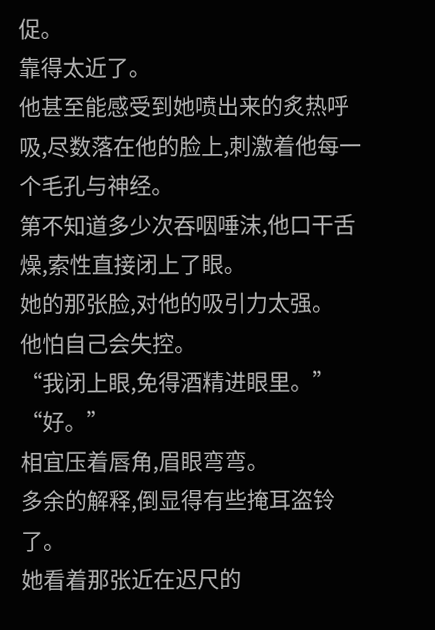促。
靠得太近了。
他甚至能感受到她喷出来的炙热呼吸,尽数落在他的脸上,刺激着他每一个毛孔与神经。
第不知道多少次吞咽唾沫,他口干舌燥,索性直接闭上了眼。
她的那张脸,对他的吸引力太强。
他怕自己会失控。
“我闭上眼,免得酒精进眼里。”
“好。”
相宜压着唇角,眉眼弯弯。
多余的解释,倒显得有些掩耳盗铃了。
她看着那张近在迟尺的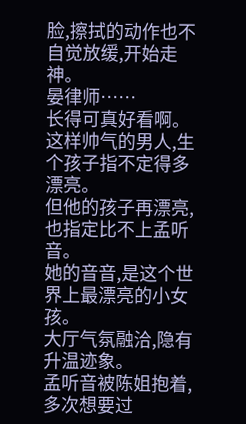脸,擦拭的动作也不自觉放缓,开始走神。
晏律师……
长得可真好看啊。
这样帅气的男人,生个孩子指不定得多漂亮。
但他的孩子再漂亮,也指定比不上孟听音。
她的音音,是这个世界上最漂亮的小女孩。
大厅气氛融洽,隐有升温迹象。
孟听音被陈姐抱着,多次想要过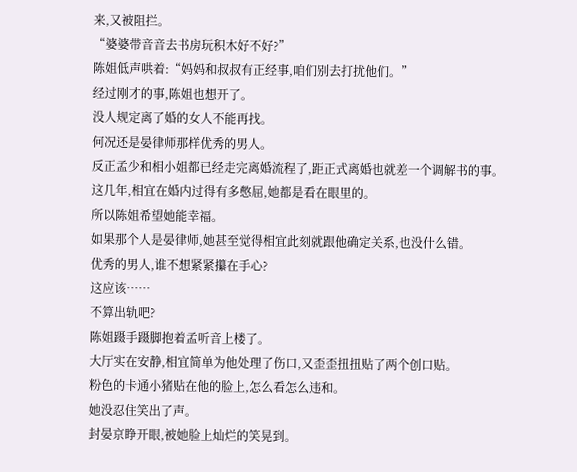来,又被阻拦。
“婆婆带音音去书房玩积木好不好?”
陈姐低声哄着:“妈妈和叔叔有正经事,咱们别去打扰他们。”
经过刚才的事,陈姐也想开了。
没人规定离了婚的女人不能再找。
何况还是晏律师那样优秀的男人。
反正孟少和相小姐都已经走完离婚流程了,距正式离婚也就差一个调解书的事。
这几年,相宜在婚内过得有多憋屈,她都是看在眼里的。
所以陈姐希望她能幸福。
如果那个人是晏律师,她甚至觉得相宜此刻就跟他确定关系,也没什么错。
优秀的男人,谁不想紧紧攥在手心?
这应该……
不算出轨吧?
陈姐蹑手蹑脚抱着孟听音上楼了。
大厅实在安静,相宜简单为他处理了伤口,又歪歪扭扭贴了两个创口贴。
粉色的卡通小猪贴在他的脸上,怎么看怎么违和。
她没忍住笑出了声。
封晏京睁开眼,被她脸上灿烂的笑晃到。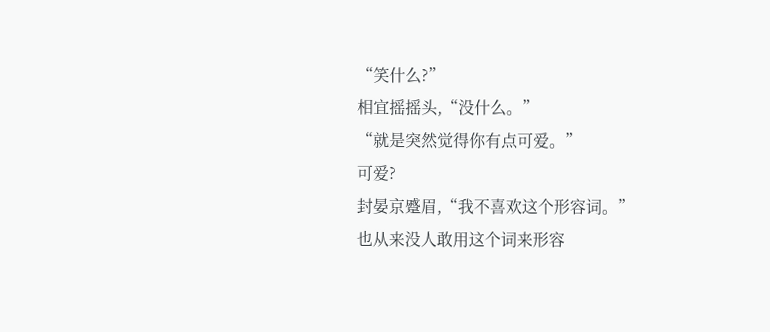“笑什么?”
相宜摇摇头,“没什么。”
“就是突然觉得你有点可爱。”
可爱?
封晏京蹙眉,“我不喜欢这个形容词。”
也从来没人敢用这个词来形容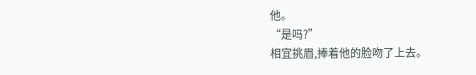他。
“是吗?”
相宜挑眉,捧着他的脸吻了上去。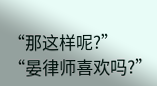“那这样呢?”
“晏律师喜欢吗?”